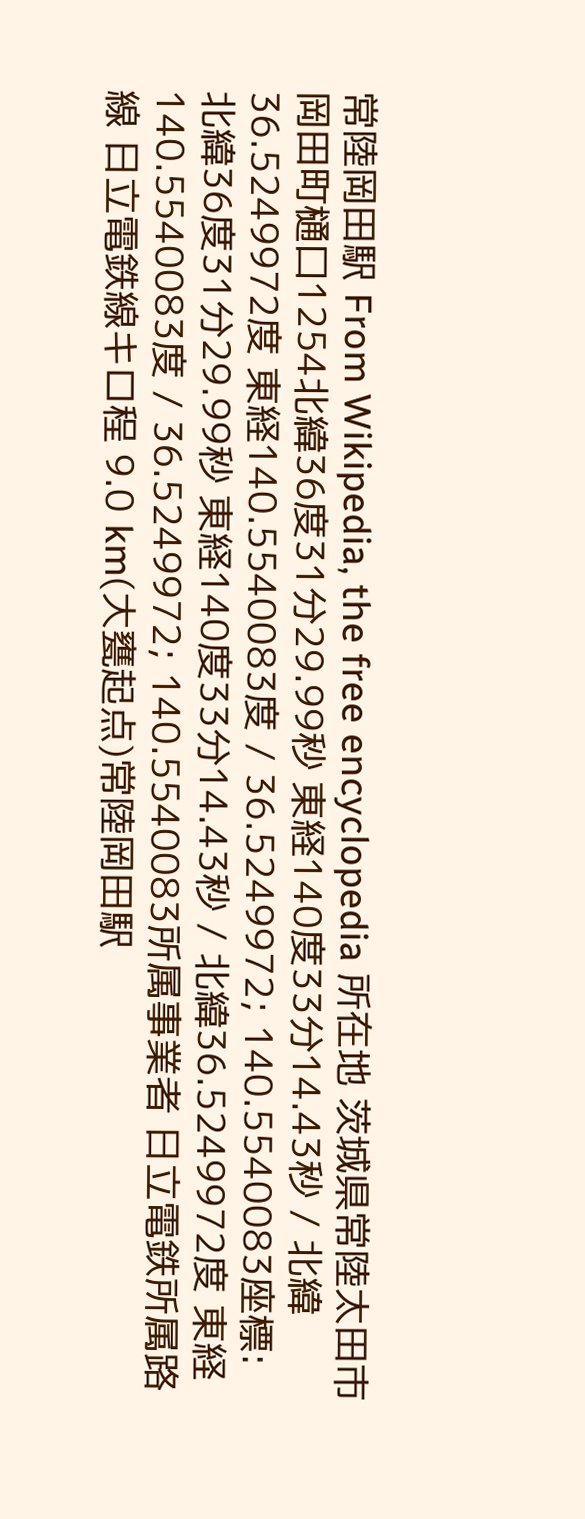常陸岡田駅 From Wikipedia, the free encyclopedia 所在地 茨城県常陸太田市岡田町樋口1254北緯36度31分29.99秒 東経140度33分14.43秒 / 北緯36.5249972度 東経140.5540083度 / 36.5249972; 140.5540083座標: 北緯36度31分29.99秒 東経140度33分14.43秒 / 北緯36.5249972度 東経140.5540083度 / 36.5249972; 140.5540083所属事業者 日立電鉄所属路線 日立電鉄線キロ程 9.0 km(大甕起点)常陸岡田駅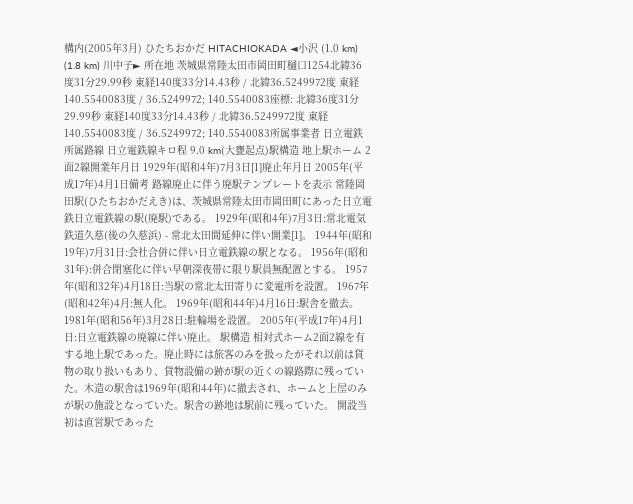構内(2005年3月) ひたちおかだ HITACHIOKADA ◄小沢 (1.0 km) (1.8 km) 川中子► 所在地 茨城県常陸太田市岡田町樋口1254北緯36度31分29.99秒 東経140度33分14.43秒 / 北緯36.5249972度 東経140.5540083度 / 36.5249972; 140.5540083座標: 北緯36度31分29.99秒 東経140度33分14.43秒 / 北緯36.5249972度 東経140.5540083度 / 36.5249972; 140.5540083所属事業者 日立電鉄所属路線 日立電鉄線キロ程 9.0 km(大甕起点)駅構造 地上駅ホーム 2面2線開業年月日 1929年(昭和4年)7月3日[1]廃止年月日 2005年(平成17年)4月1日備考 路線廃止に伴う廃駅テンプレートを表示 常陸岡田駅(ひたちおかだえき)は、茨城県常陸太田市岡田町にあった日立電鉄日立電鉄線の駅(廃駅)である。 1929年(昭和4年)7月3日:常北電気鉄道久慈(後の久慈浜) - 常北太田間延伸に伴い開業[1]。 1944年(昭和19年)7月31日:会社合併に伴い日立電鉄線の駅となる。 1956年(昭和31年):併合閉塞化に伴い早朝深夜帯に限り駅員無配置とする。 1957年(昭和32年)4月18日:当駅の常北太田寄りに変電所を設置。 1967年(昭和42年)4月:無人化。 1969年(昭和44年)4月16日:駅舎を撤去。 1981年(昭和56年)3月28日:駐輪場を設置。 2005年(平成17年)4月1日:日立電鉄線の廃線に伴い廃止。 駅構造 相対式ホーム2面2線を有する地上駅であった。廃止時には旅客のみを扱ったがそれ以前は貨物の取り扱いもあり、貨物設備の跡が駅の近くの線路際に残っていた。木造の駅舎は1969年(昭和44年)に撤去され、ホームと上屋のみが駅の施設となっていた。駅舎の跡地は駅前に残っていた。 開設当初は直営駅であった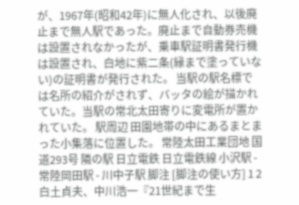が、1967年(昭和42年)に無人化され、以後廃止まで無人駅であった。廃止まで自動券売機は設置されなかったが、乗車駅証明書発行機は設置され、白地に紫二条(縁まで塗っていない)の証明書が発行された。 当駅の駅名標では名所の紹介がされず、バッタの絵が描かれていた。当駅の常北太田寄りに変電所が置かれていた。 駅周辺 田園地帯の中にあるまとまった小集落に位置した。 常陸太田工業団地 国道293号 隣の駅 日立電鉄 日立電鉄線 小沢駅 - 常陸岡田駅 - 川中子駅 脚注 [脚注の使い方] 1 2 白土貞夫、中川浩一『21世紀まで生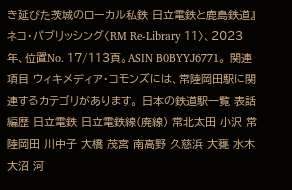き延びた茨城のローカル私鉄 日立電鉄と鹿島鉄道』ネコ・パブリッシング〈RM Re-Library 11〉、2023年、位置No. 17/113頁。ASIN B0BYYJ6771。 関連項目 ウィキメディア・コモンズには、常陸岡田駅に関連するカテゴリがあります。 日本の鉄道駅一覧 表話編歴 日立電鉄 日立電鉄線(廃線) 常北太田 小沢 常陸岡田 川中子 大橋 茂宮 南高野 久慈浜 大甕 水木 大沼 河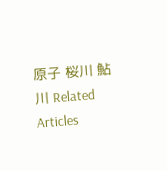原子 桜川 鮎川 Related Articles